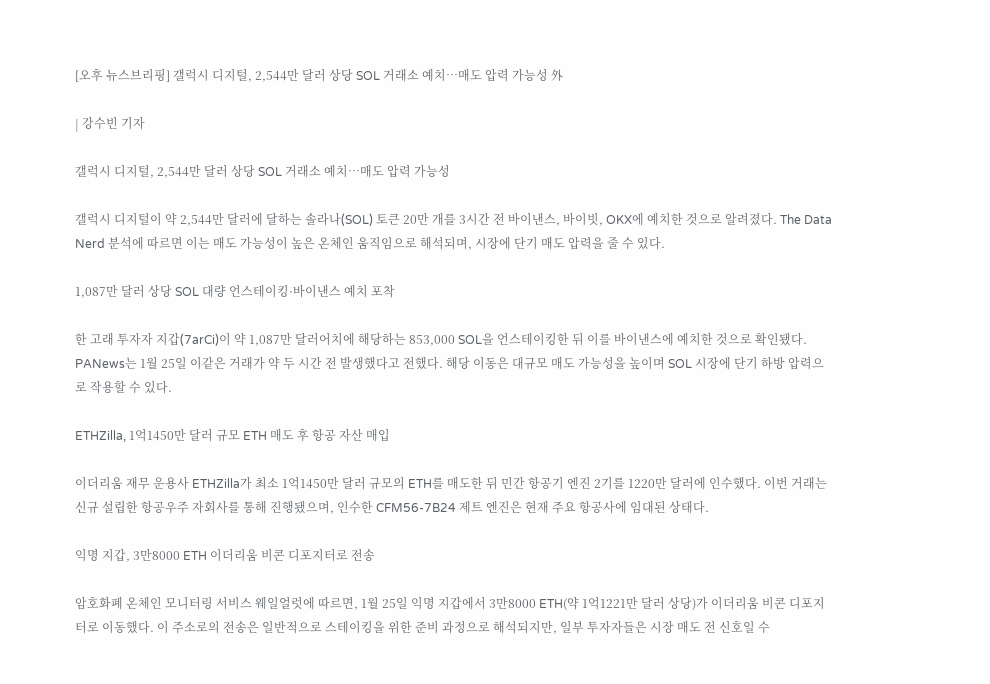[오후 뉴스브리핑] 갤럭시 디지털, 2,544만 달러 상당 SOL 거래소 예치…매도 압력 가능성 外

| 강수빈 기자

갤럭시 디지털, 2,544만 달러 상당 SOL 거래소 예치…매도 압력 가능성

갤럭시 디지털이 약 2,544만 달러에 달하는 솔라나(SOL) 토큰 20만 개를 3시간 전 바이낸스, 바이빗, OKX에 예치한 것으로 알려졌다. The Data Nerd 분석에 따르면 이는 매도 가능성이 높은 온체인 움직임으로 해석되며, 시장에 단기 매도 압력을 줄 수 있다.

1,087만 달러 상당 SOL 대량 언스테이킹·바이낸스 예치 포착

한 고래 투자자 지갑(7arCi)이 약 1,087만 달러어치에 해당하는 853,000 SOL을 언스테이킹한 뒤 이를 바이낸스에 예치한 것으로 확인됐다. PANews는 1월 25일 이같은 거래가 약 두 시간 전 발생했다고 전했다. 해당 이동은 대규모 매도 가능성을 높이며 SOL 시장에 단기 하방 압력으로 작용할 수 있다.

ETHZilla, 1억1450만 달러 규모 ETH 매도 후 항공 자산 매입

이더리움 재무 운용사 ETHZilla가 최소 1억1450만 달러 규모의 ETH를 매도한 뒤 민간 항공기 엔진 2기를 1220만 달러에 인수했다. 이번 거래는 신규 설립한 항공우주 자회사를 통해 진행됐으며, 인수한 CFM56-7B24 제트 엔진은 현재 주요 항공사에 임대된 상태다.

익명 지갑, 3만8000 ETH 이더리움 비콘 디포지터로 전송

암호화폐 온체인 모니터링 서비스 웨일얼럿에 따르면, 1월 25일 익명 지갑에서 3만8000 ETH(약 1억1221만 달러 상당)가 이더리움 비콘 디포지터로 이동했다. 이 주소로의 전송은 일반적으로 스테이킹을 위한 준비 과정으로 해석되지만, 일부 투자자들은 시장 매도 전 신호일 수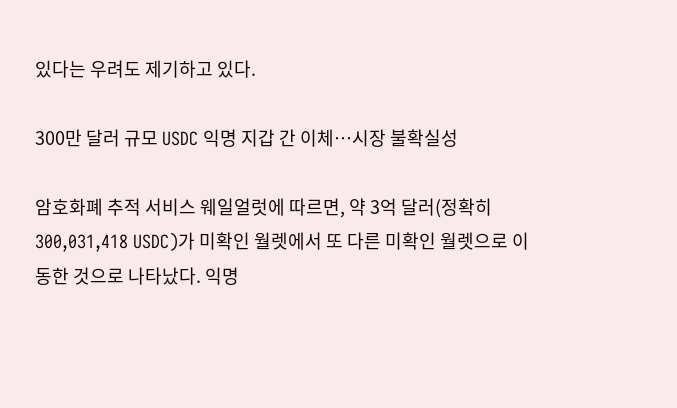있다는 우려도 제기하고 있다.

300만 달러 규모 USDC 익명 지갑 간 이체…시장 불확실성

암호화폐 추적 서비스 웨일얼럿에 따르면, 약 3억 달러(정확히 300,031,418 USDC)가 미확인 월렛에서 또 다른 미확인 월렛으로 이동한 것으로 나타났다. 익명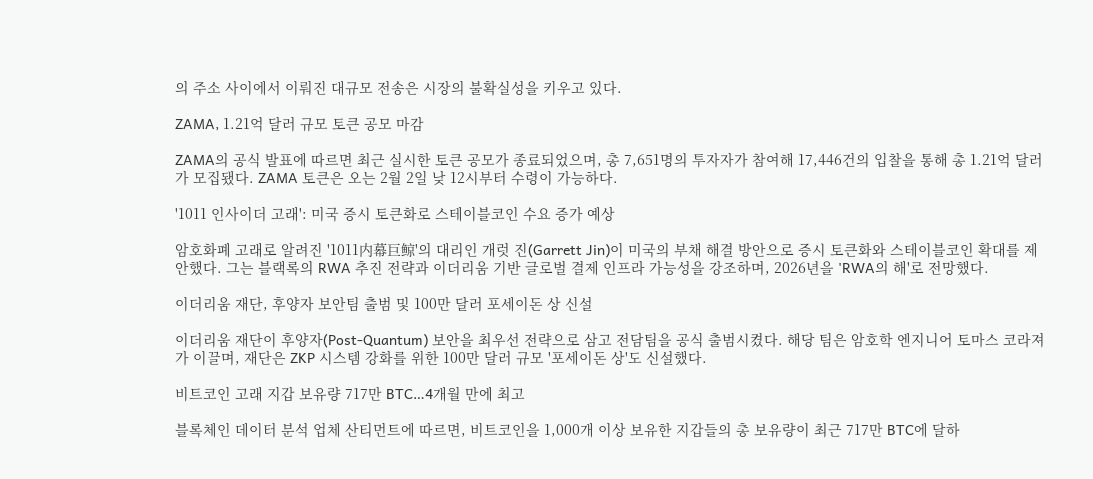의 주소 사이에서 이뤄진 대규모 전송은 시장의 불확실성을 키우고 있다.

ZAMA, 1.21억 달러 규모 토큰 공모 마감

ZAMA의 공식 발표에 따르면 최근 실시한 토큰 공모가 종료되었으며, 총 7,651명의 투자자가 참여해 17,446건의 입찰을 통해 총 1.21억 달러가 모집됐다. ZAMA 토큰은 오는 2월 2일 낮 12시부터 수령이 가능하다.

'1011 인사이더 고래': 미국 증시 토큰화로 스테이블코인 수요 증가 예상

암호화폐 고래로 알려진 '1011内幕巨鲸'의 대리인 개럿 진(Garrett Jin)이 미국의 부채 해결 방안으로 증시 토큰화와 스테이블코인 확대를 제안했다. 그는 블랙록의 RWA 추진 전략과 이더리움 기반 글로벌 결제 인프라 가능성을 강조하며, 2026년을 'RWA의 해'로 전망했다.

이더리움 재단, 후양자 보안팀 출범 및 100만 달러 포세이돈 상 신설

이더리움 재단이 후양자(Post-Quantum) 보안을 최우선 전략으로 삼고 전담팀을 공식 출범시켰다. 해당 팀은 암호학 엔지니어 토마스 코라져가 이끌며, 재단은 ZKP 시스템 강화를 위한 100만 달러 규모 '포세이돈 상'도 신설했다.

비트코인 고래 지갑 보유량 717만 BTC…4개월 만에 최고

블록체인 데이터 분석 업체 산티먼트에 따르면, 비트코인을 1,000개 이상 보유한 지갑들의 총 보유량이 최근 717만 BTC에 달하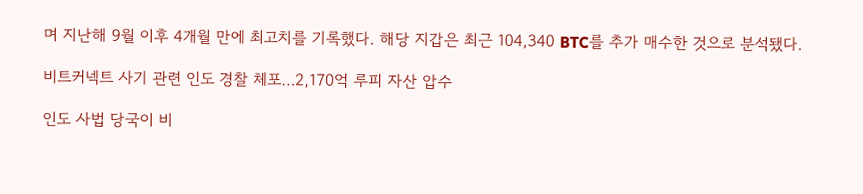며 지난해 9월 이후 4개월 만에 최고치를 기록했다. 해당 지갑은 최근 104,340 BTC를 추가 매수한 것으로 분석됐다.

비트커넥트 사기 관련 인도 경찰 체포…2,170억 루피 자산 압수

인도 사법 당국이 비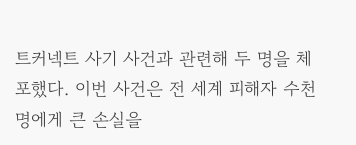트커넥트 사기 사건과 관련해 두 명을 체포했다. 이번 사건은 전 세계 피해자 수천 명에게 큰 손실을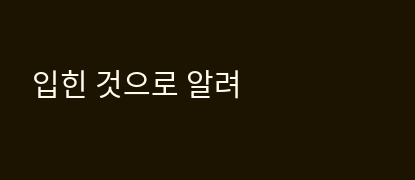입힌 것으로 알려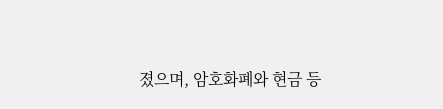졌으며, 암호화폐와 현금 등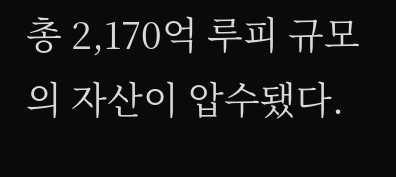총 2,170억 루피 규모의 자산이 압수됐다.